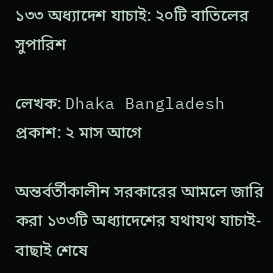১৩৩ অধ্যাদেশ যাচাই: ২০টি বাতিলের সুপারিশ

লেখক: Dhaka Bangladesh
প্রকাশ: ২ মাস আগে

অন্তর্বর্তীকালীন সরকারের আমলে জারি করা ১৩৩টি অধ্যাদেশের যথাযথ যাচাই-বাছাই শেষে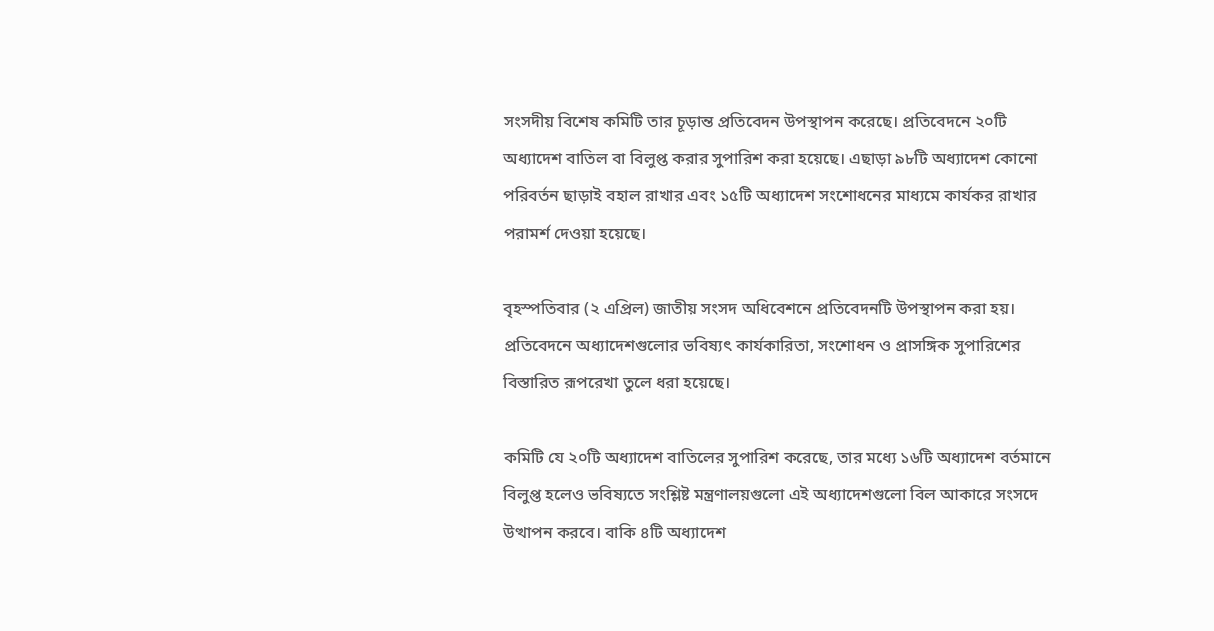সংসদীয় বিশেষ কমিটি তার চূড়ান্ত প্রতিবেদন উপস্থাপন করেছে। প্রতিবেদনে ২০টি অধ্যাদেশ বাতিল বা বিলুপ্ত করার সুপারিশ করা হয়েছে। এছাড়া ৯৮টি অধ্যাদেশ কোনো পরিবর্তন ছাড়াই বহাল রাখার এবং ১৫টি অধ্যাদেশ সংশোধনের মাধ্যমে কার্যকর রাখার পরামর্শ দেওয়া হয়েছে।

বৃহস্পতিবার (২ এপ্রিল) জাতীয় সংসদ অধিবেশনে প্রতিবেদনটি উপস্থাপন করা হয়। প্রতিবেদনে অধ্যাদেশগুলোর ভবিষ্যৎ কার্যকারিতা, সংশোধন ও প্রাসঙ্গিক সুপারিশের বিস্তারিত রূপরেখা তুলে ধরা হয়েছে।

কমিটি যে ২০টি অধ্যাদেশ বাতিলের সুপারিশ করেছে, তার মধ্যে ১৬টি অধ্যাদেশ বর্তমানে বিলুপ্ত হলেও ভবিষ্যতে সংশ্লিষ্ট মন্ত্রণালয়গুলো এই অধ্যাদেশগুলো বিল আকারে সংসদে উত্থাপন করবে। বাকি ৪টি অধ্যাদেশ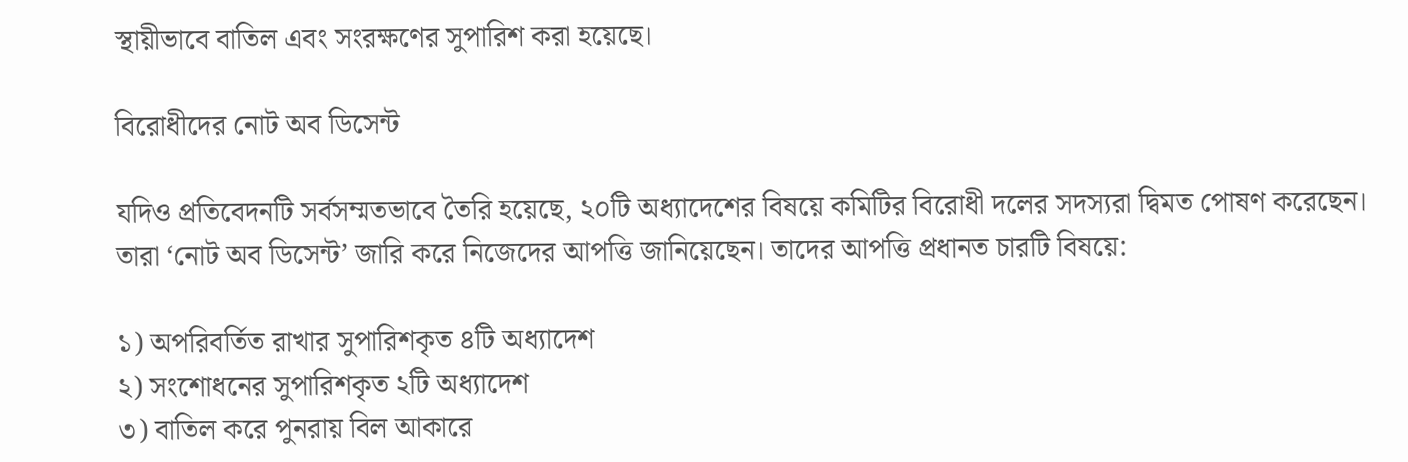স্থায়ীভাবে বাতিল এবং সংরক্ষণের সুপারিশ করা হয়েছে।

বিরোধীদের নোট অব ডিসেন্ট

যদিও প্রতিবেদনটি সর্বসম্মতভাবে তৈরি হয়েছে, ২০টি অধ্যাদেশের বিষয়ে কমিটির বিরোধী দলের সদস্যরা দ্বিমত পোষণ করেছেন। তারা ‘নোট অব ডিসেন্ট’ জারি করে নিজেদের আপত্তি জানিয়েছেন। তাদের আপত্তি প্রধানত চারটি বিষয়ে:

১) অপরিবর্তিত রাখার সুপারিশকৃত ৪টি অধ্যাদেশ
২) সংশোধনের সুপারিশকৃত ২টি অধ্যাদেশ
৩) বাতিল করে পুনরায় বিল আকারে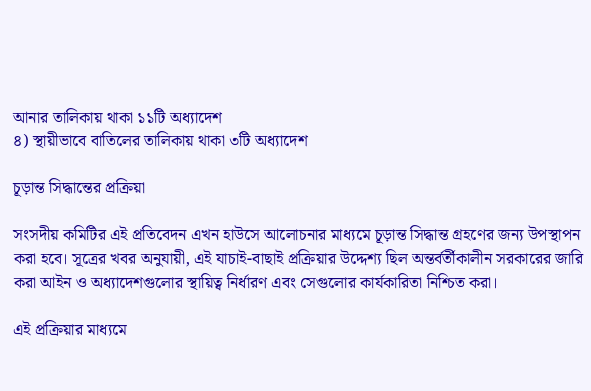আনার তালিকায় থাকা ১১টি অধ্যাদেশ
৪) স্থায়ীভাবে বাতিলের তালিকায় থাকা ৩টি অধ্যাদেশ

চূড়ান্ত সিদ্ধান্তের প্রক্রিয়া

সংসদীয় কমিটির এই প্রতিবেদন এখন হাউসে আলোচনার মাধ্যমে চূড়ান্ত সিদ্ধান্ত গ্রহণের জন্য উপস্থাপন করা হবে। সূত্রের খবর অনুযায়ী, এই যাচাই-বাছাই প্রক্রিয়ার উদ্দেশ্য ছিল অন্তর্বর্তীকালীন সরকারের জারি করা আইন ও অধ্যাদেশগুলোর স্থায়িত্ব নির্ধারণ এবং সেগুলোর কার্যকারিতা নিশ্চিত করা।

এই প্রক্রিয়ার মাধ্যমে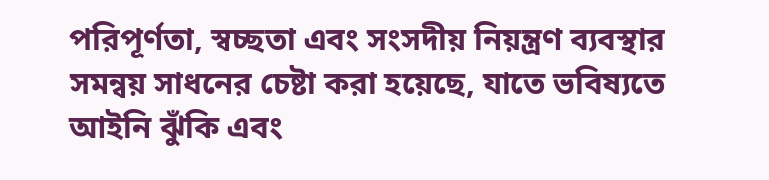পরিপূর্ণতা, স্বচ্ছতা এবং সংসদীয় নিয়ন্ত্রণ ব্যবস্থার সমন্বয় সাধনের চেষ্টা করা হয়েছে, যাতে ভবিষ্যতে আইনি ঝুঁকি এবং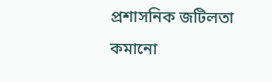প্রশাসনিক জটিলতা কমানো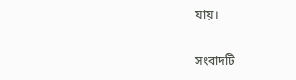যায়।

সংবাদটি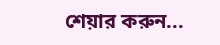শেয়ার করুন...